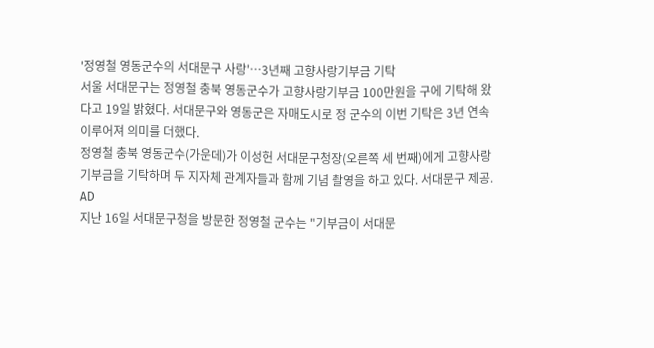'정영철 영동군수의 서대문구 사랑'…3년째 고향사랑기부금 기탁
서울 서대문구는 정영철 충북 영동군수가 고향사랑기부금 100만원을 구에 기탁해 왔다고 19일 밝혔다. 서대문구와 영동군은 자매도시로 정 군수의 이번 기탁은 3년 연속 이루어져 의미를 더했다.
정영철 충북 영동군수(가운데)가 이성헌 서대문구청장(오른쪽 세 번째)에게 고향사랑기부금을 기탁하며 두 지자체 관계자들과 함께 기념 촬영을 하고 있다. 서대문구 제공.
AD
지난 16일 서대문구청을 방문한 정영철 군수는 "기부금이 서대문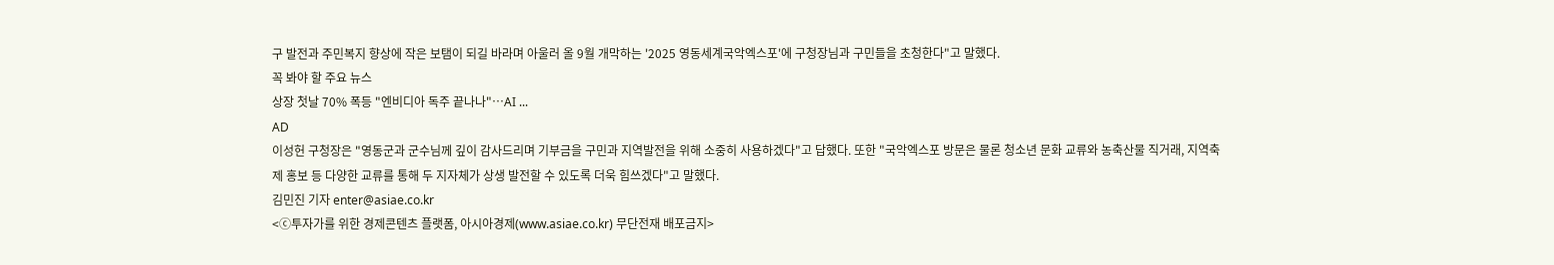구 발전과 주민복지 향상에 작은 보탬이 되길 바라며 아울러 올 9월 개막하는 '2025 영동세계국악엑스포'에 구청장님과 구민들을 초청한다"고 말했다.
꼭 봐야 할 주요 뉴스
상장 첫날 70% 폭등 "엔비디아 독주 끝나나"…AI ...
AD
이성헌 구청장은 "영동군과 군수님께 깊이 감사드리며 기부금을 구민과 지역발전을 위해 소중히 사용하겠다"고 답했다. 또한 "국악엑스포 방문은 물론 청소년 문화 교류와 농축산물 직거래, 지역축제 홍보 등 다양한 교류를 통해 두 지자체가 상생 발전할 수 있도록 더욱 힘쓰겠다"고 말했다.
김민진 기자 enter@asiae.co.kr
<ⓒ투자가를 위한 경제콘텐츠 플랫폼, 아시아경제(www.asiae.co.kr) 무단전재 배포금지>